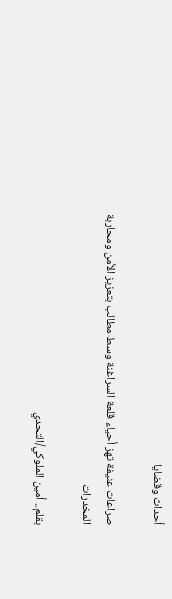أحداث وقضايا

صراعات عنيفة تهز أحياء قلعة السراغنة وسط مطالب بتعزيز الأمن ومحاربة المخدرات

بقلم.. أمين الملوكي/التحدي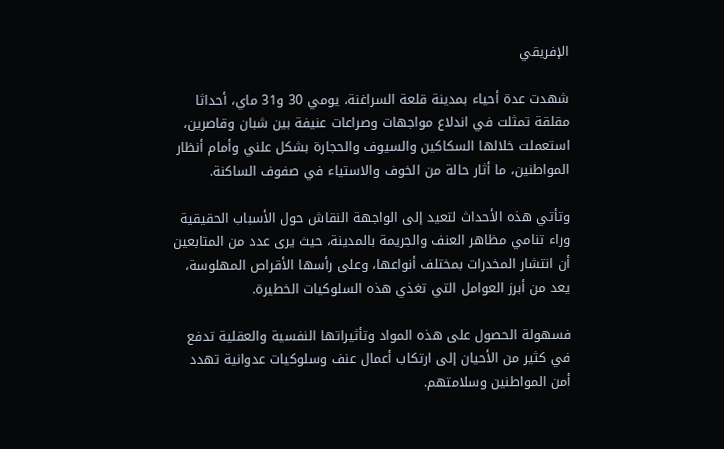الإفريقي

شهدت عدة أحياء بمدينة قلعة السراغنة، يومي 30 و31 ماي، أحداثا مقلقة تمثلت في اندلاع مواجهات وصراعات عنيفة بين شبان وقاصرين، استعملت خلالها السكاكين والسيوف والحجارة بشكل علني وأمام أنظار المواطنين، ما أثار حالة من الخوف والاستياء في صفوف الساكنة.

وتأتي هذه الأحداث لتعيد إلى الواجهة النقاش حول الأسباب الحقيقية وراء تنامي مظاهر العنف والجريمة بالمدينة، حيث يرى عدد من المتابعين أن انتشار المخدرات بمختلف أنواعها، وعلى رأسها الأقراص المهلوسة، يعد من أبرز العوامل التي تغذي هذه السلوكيات الخطيرة.

فسهولة الحصول على هذه المواد وتأثيراتها النفسية والعقلية تدفع في كثير من الأحيان إلى ارتكاب أعمال عنف وسلوكيات عدوانية تهدد أمن المواطنين وسلامتهم.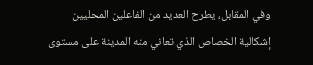وفي المقابل، يطرح العديد من الفاعلين المحليين إشكالية الخصاص الذي تعاني منه المدينة على مستوى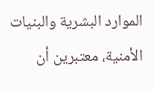الموارد البشرية والبنيات الأمنية، معتبرين أن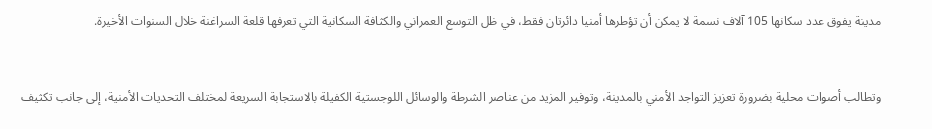مدينة يفوق عدد سكانها 105 آلاف نسمة لا يمكن أن تؤطرها أمنيا دائرتان فقط، في ظل التوسع العمراني والكثافة السكانية التي تعرفها قلعة السراغنة خلال السنوات الأخيرة.



وتطالب أصوات محلية بضرورة تعزيز التواجد الأمني بالمدينة، وتوفير المزيد من عناصر الشرطة والوسائل اللوجستية الكفيلة بالاستجابة السريعة لمختلف التحديات الأمنية، إلى جانب تكثيف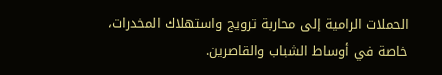الحملات الرامية إلى محاربة ترويج واستهلاك المخدرات، خاصة في أوساط الشباب والقاصرين.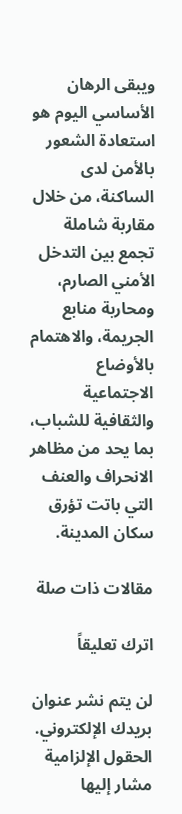ويبقى الرهان الأساسي اليوم هو استعادة الشعور بالأمن لدى الساكنة، من خلال مقاربة شاملة تجمع بين التدخل الأمني الصارم، ومحاربة منابع الجريمة، والاهتمام بالأوضاع الاجتماعية والثقافية للشباب، بما يحد من مظاهر الانحراف والعنف التي باتت تؤرق سكان المدينة.

مقالات ذات صلة

اترك تعليقاً

لن يتم نشر عنوان بريدك الإلكتروني. الحقول الإلزامية مشار إليها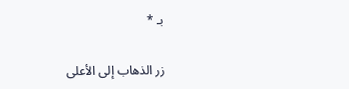بـ *

زر الذهاب إلى الأعلى